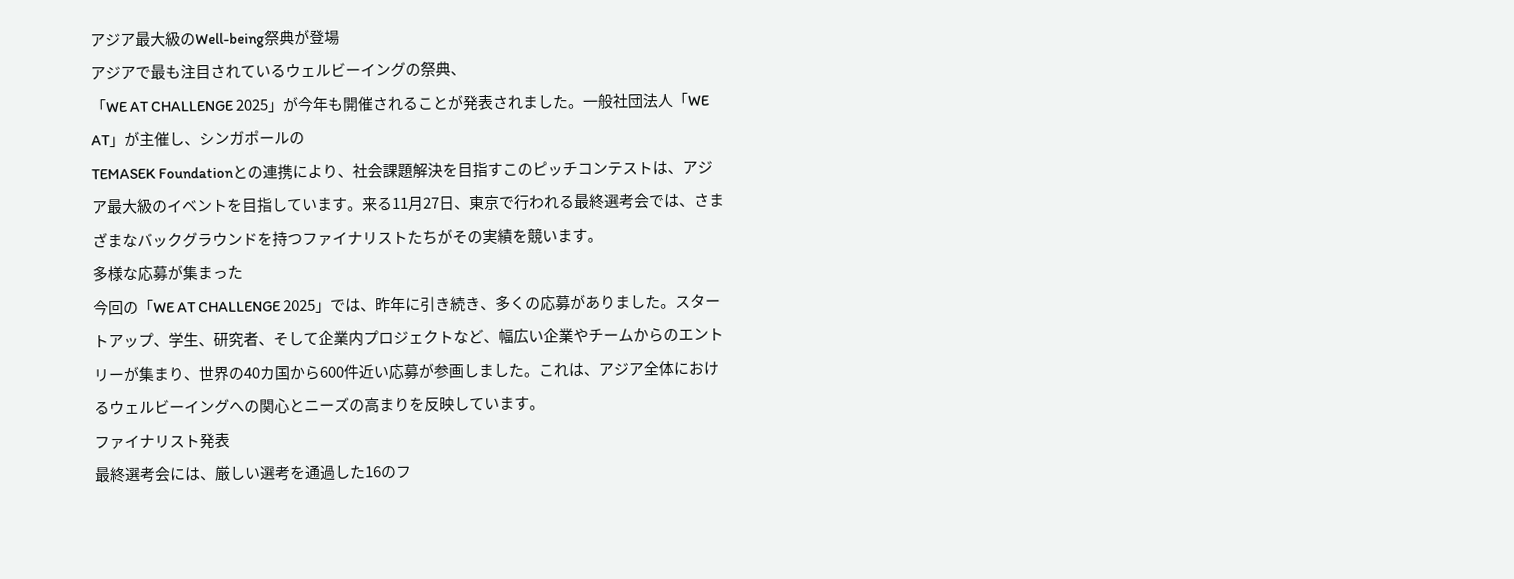アジア最大級のWell-being祭典が登場
アジアで最も注目されているウェルビーイングの祭典、
「WE AT CHALLENGE 2025」が今年も開催されることが発表されました。一般社団法人「WE AT」が主催し、シンガポールの
TEMASEK Foundationとの連携により、社会課題解決を目指すこのピッチコンテストは、アジア最大級のイベントを目指しています。来る11月27日、東京で行われる最終選考会では、さまざまなバックグラウンドを持つファイナリストたちがその実績を競います。
多様な応募が集まった
今回の「WE AT CHALLENGE 2025」では、昨年に引き続き、多くの応募がありました。スタートアップ、学生、研究者、そして企業内プロジェクトなど、幅広い企業やチームからのエントリーが集まり、世界の40カ国から600件近い応募が参画しました。これは、アジア全体におけるウェルビーイングへの関心とニーズの高まりを反映しています。
ファイナリスト発表
最終選考会には、厳しい選考を通過した16のフ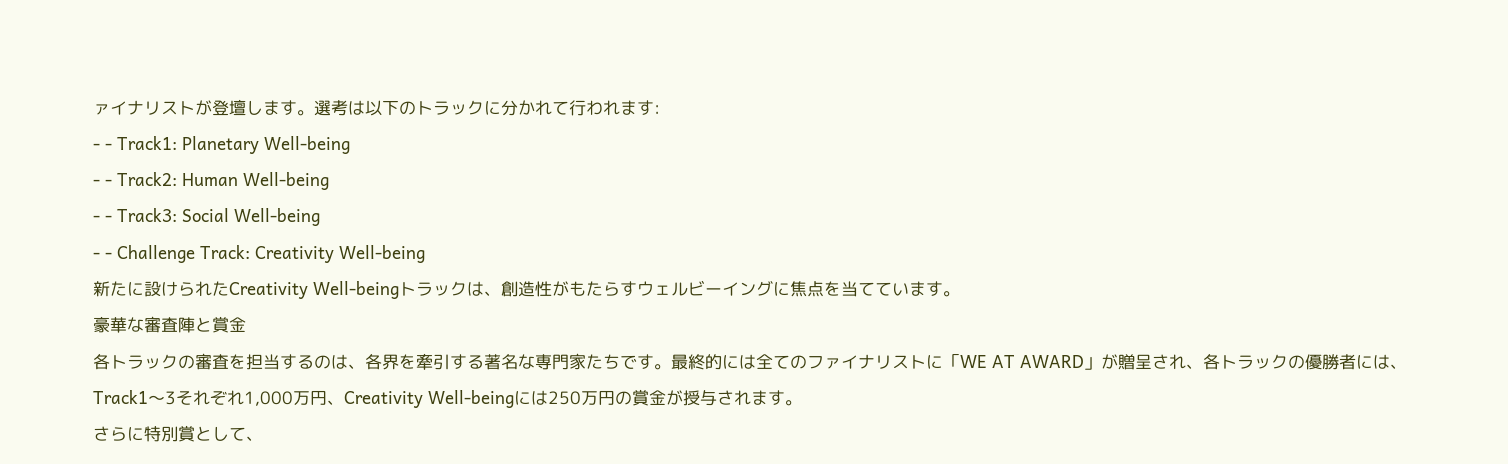ァイナリストが登壇します。選考は以下のトラックに分かれて行われます:
- - Track1: Planetary Well-being
- - Track2: Human Well-being
- - Track3: Social Well-being
- - Challenge Track: Creativity Well-being
新たに設けられたCreativity Well-beingトラックは、創造性がもたらすウェルビーイングに焦点を当てています。
豪華な審査陣と賞金
各トラックの審査を担当するのは、各界を牽引する著名な専門家たちです。最終的には全てのファイナリストに「WE AT AWARD」が贈呈され、各トラックの優勝者には、Track1〜3それぞれ1,000万円、Creativity Well-beingには250万円の賞金が授与されます。
さらに特別賞として、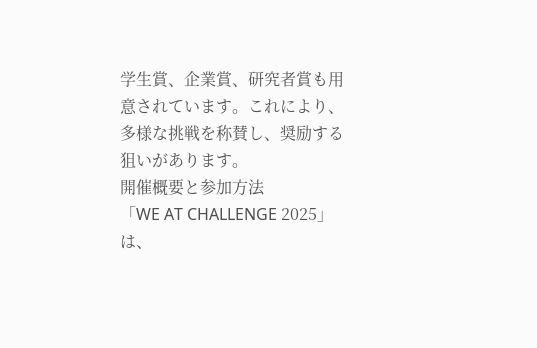学生賞、企業賞、研究者賞も用意されています。これにより、多様な挑戦を称賛し、奨励する狙いがあります。
開催概要と参加方法
「WE AT CHALLENGE 2025」は、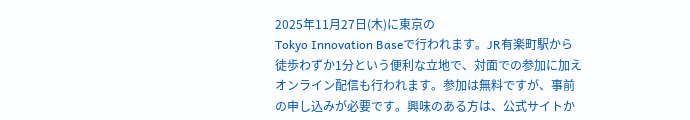2025年11月27日(木)に東京の
Tokyo Innovation Baseで行われます。JR有楽町駅から徒歩わずか1分という便利な立地で、対面での参加に加えオンライン配信も行われます。参加は無料ですが、事前の申し込みが必要です。興味のある方は、公式サイトか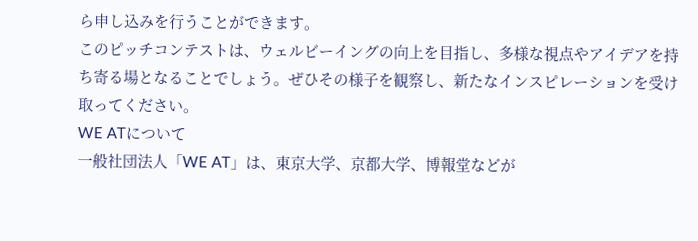ら申し込みを行うことができます。
このピッチコンテストは、ウェルビーイングの向上を目指し、多様な視点やアイデアを持ち寄る場となることでしょう。ぜひその様子を観察し、新たなインスピレーションを受け取ってください。
WE ATについて
一般社団法人「WE AT」は、東京大学、京都大学、博報堂などが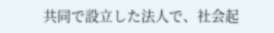共同で設立した法人で、社会起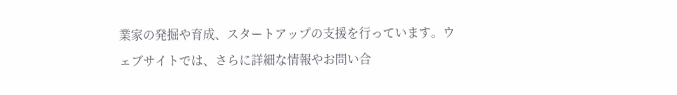業家の発掘や育成、スタートアップの支援を行っています。ウェブサイトでは、さらに詳細な情報やお問い合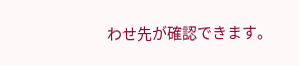わせ先が確認できます。